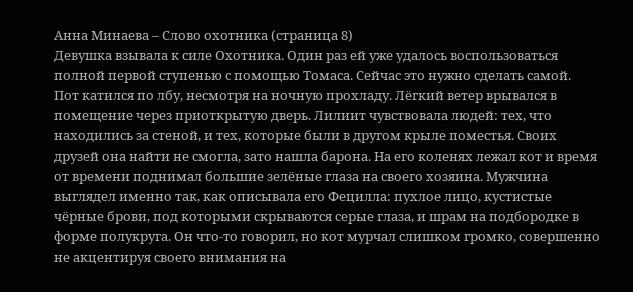Анна Минаева – Слово охотника (страница 8)
Девушка взывала к силе Охотника. Один раз ей уже удалось воспользоваться полной первой ступенью с помощью Томаса. Сейчас это нужно сделать самой.
Пот катился по лбу, несмотря на ночную прохладу. Лёгкий ветер врывался в помещение через приоткрытую дверь. Лилиит чувствовала людей: тех, что находились за стеной, и тех, которые были в другом крыле поместья. Своих друзей она найти не смогла, зато нашла барона. На его коленях лежал кот и время от времени поднимал большие зелёные глаза на своего хозяина. Мужчина выглядел именно так, как описывала его Фецилла: пухлое лицо, кустистые чёрные брови, под которыми скрываются серые глаза, и шрам на подбородке в форме полукруга. Он что-то говорил, но кот мурчал слишком громко, совершенно не акцентируя своего внимания на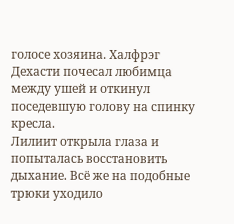голосе хозяина. Халфрэг Дехасти почесал любимца между ушей и откинул поседевшую голову на спинку кресла.
Лилиит открыла глаза и попыталась восстановить дыхание. Всё же на подобные трюки уходило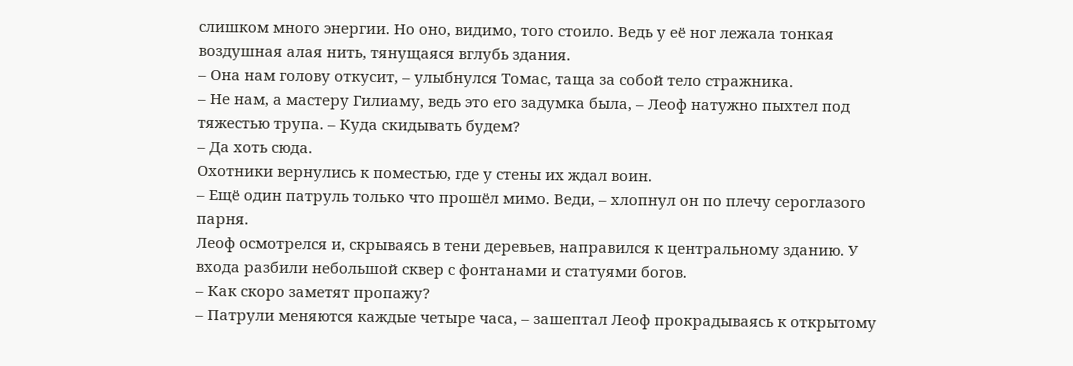слишком много энергии. Но оно, видимо, того стоило. Ведь у её ног лежала тонкая воздушная алая нить, тянущаяся вглубь здания.
– Она нам голову откусит, – улыбнулся Томас, таща за собой тело стражника.
– Не нам, а мастеру Гилиаму, ведь это его задумка была, – Леоф натужно пыхтел под тяжестью трупа. – Куда скидывать будем?
– Да хоть сюда.
Охотники вернулись к поместью, где у стены их ждал воин.
– Ещё один патруль только что прошёл мимо. Веди, – хлопнул он по плечу сероглазого парня.
Леоф осмотрелся и, скрываясь в тени деревьев, направился к центральному зданию. У входа разбили небольшой сквер с фонтанами и статуями богов.
– Как скоро заметят пропажу?
– Патрули меняются каждые четыре часа, – зашептал Леоф прокрадываясь к открытому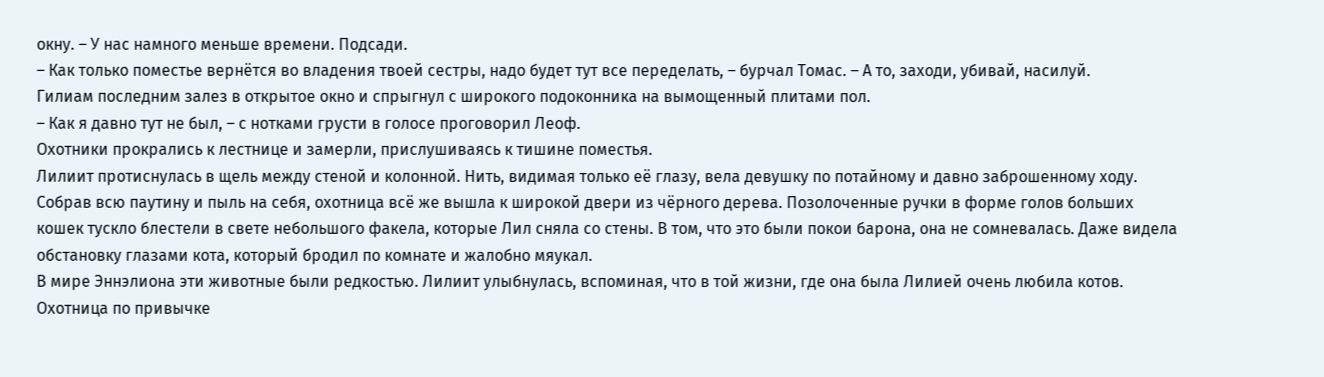окну. – У нас намного меньше времени. Подсади.
– Как только поместье вернётся во владения твоей сестры, надо будет тут все переделать, – бурчал Томас. – А то, заходи, убивай, насилуй.
Гилиам последним залез в открытое окно и спрыгнул с широкого подоконника на вымощенный плитами пол.
– Как я давно тут не был, – с нотками грусти в голосе проговорил Леоф.
Охотники прокрались к лестнице и замерли, прислушиваясь к тишине поместья.
Лилиит протиснулась в щель между стеной и колонной. Нить, видимая только её глазу, вела девушку по потайному и давно заброшенному ходу. Собрав всю паутину и пыль на себя, охотница всё же вышла к широкой двери из чёрного дерева. Позолоченные ручки в форме голов больших кошек тускло блестели в свете небольшого факела, которые Лил сняла со стены. В том, что это были покои барона, она не сомневалась. Даже видела обстановку глазами кота, который бродил по комнате и жалобно мяукал.
В мире Эннэлиона эти животные были редкостью. Лилиит улыбнулась, вспоминая, что в той жизни, где она была Лилией очень любила котов.
Охотница по привычке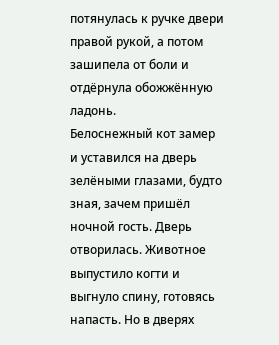потянулась к ручке двери правой рукой, а потом зашипела от боли и отдёрнула обожжённую ладонь.
Белоснежный кот замер и уставился на дверь зелёными глазами, будто зная, зачем пришёл ночной гость. Дверь отворилась. Животное выпустило когти и выгнуло спину, готовясь напасть. Но в дверях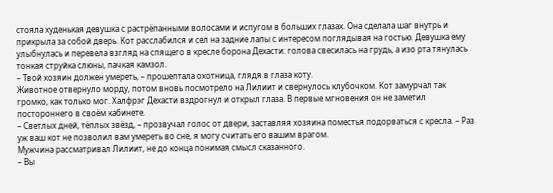стояла худенькая девушка с растрёпанными волосами и испугом в больших глазах. Она сделала шаг внутрь и прикрыла за собой дверь. Кот расслабился и сел на задние лапы с интересом поглядывая на гостью. Девушка ему улыбнулась и перевела взгляд на спящего в кресле борона Дехасти: голова свесилась на грудь, а изо рта тянулась тонкая струйка слюны, пачкая камзол.
– Твой хозяин должен умереть, – прошептала охотница, глядя в глаза коту.
Животное отвернуло морду, потом вновь посмотрело на Лилиит и свернулось клубочком. Кот замурчал так громко, как только мог. Халфрэг Дехасти вздрогнул и открыл глаза. В первые мгновения он не заметил постороннего в своём кабинете.
– Светлых дней, тёплых звёзд, – прозвучал голос от двери, заставляя хозяина поместья подорваться с кресла. – Раз уж ваш кот не позволил вам умереть во сне, я могу считать его вашим врагом.
Мужчина рассматривал Лилиит, не до конца понимая смысл сказанного.
– Вы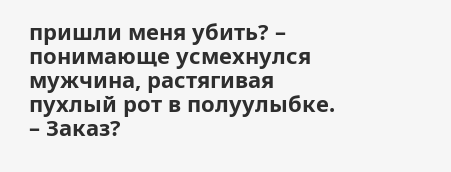пришли меня убить? – понимающе усмехнулся мужчина, растягивая пухлый рот в полуулыбке. – Заказ?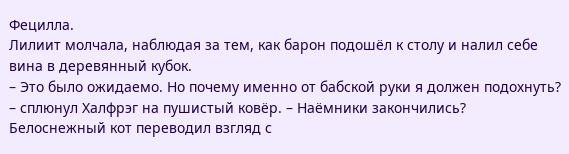Фецилла.
Лилиит молчала, наблюдая за тем, как барон подошёл к столу и налил себе вина в деревянный кубок.
– Это было ожидаемо. Но почему именно от бабской руки я должен подохнуть? – сплюнул Халфрэг на пушистый ковёр. – Наёмники закончились?
Белоснежный кот переводил взгляд с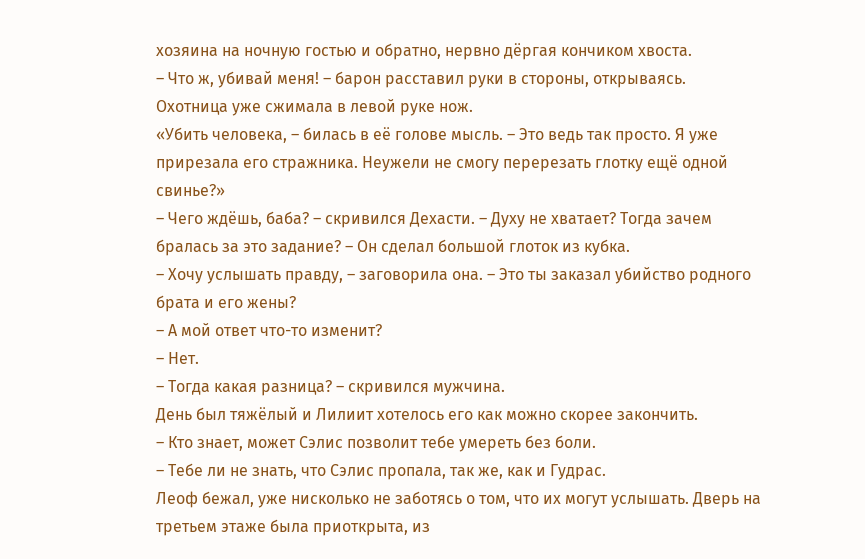хозяина на ночную гостью и обратно, нервно дёргая кончиком хвоста.
– Что ж, убивай меня! – барон расставил руки в стороны, открываясь.
Охотница уже сжимала в левой руке нож.
«Убить человека, – билась в её голове мысль. – Это ведь так просто. Я уже прирезала его стражника. Неужели не смогу перерезать глотку ещё одной свинье?»
– Чего ждёшь, баба? – скривился Дехасти. – Духу не хватает? Тогда зачем бралась за это задание? – Он сделал большой глоток из кубка.
– Хочу услышать правду, – заговорила она. – Это ты заказал убийство родного брата и его жены?
– А мой ответ что-то изменит?
– Нет.
– Тогда какая разница? – скривился мужчина.
День был тяжёлый и Лилиит хотелось его как можно скорее закончить.
– Кто знает, может Сэлис позволит тебе умереть без боли.
– Тебе ли не знать, что Сэлис пропала, так же, как и Гудрас.
Леоф бежал, уже нисколько не заботясь о том, что их могут услышать. Дверь на третьем этаже была приоткрыта, из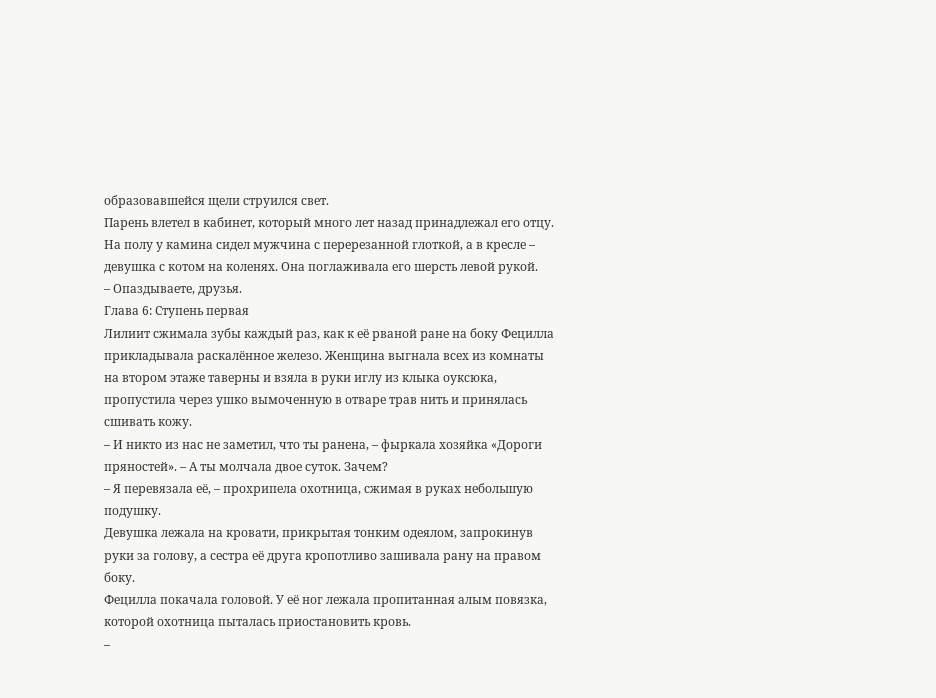образовавшейся щели струился свет.
Парень влетел в кабинет, который много лет назад принадлежал его отцу. На полу у камина сидел мужчина с перерезанной глоткой, а в кресле – девушка с котом на коленях. Она поглаживала его шерсть левой рукой.
– Опаздываете, друзья.
Глава 6: Ступень первая
Лилиит сжимала зубы каждый раз, как к её рваной ране на боку Фецилла прикладывала раскалённое железо. Женщина выгнала всех из комнаты на втором этаже таверны и взяла в руки иглу из клыка оуксюка, пропустила через ушко вымоченную в отваре трав нить и принялась сшивать кожу.
– И никто из нас не заметил, что ты ранена, – фыркала хозяйка «Дороги пряностей». – А ты молчала двое суток. Зачем?
– Я перевязала её, – прохрипела охотница, сжимая в руках небольшую подушку.
Девушка лежала на кровати, прикрытая тонким одеялом, запрокинув руки за голову, а сестра её друга кропотливо зашивала рану на правом боку.
Фецилла покачала головой. У её ног лежала пропитанная алым повязка, которой охотница пыталась приостановить кровь.
–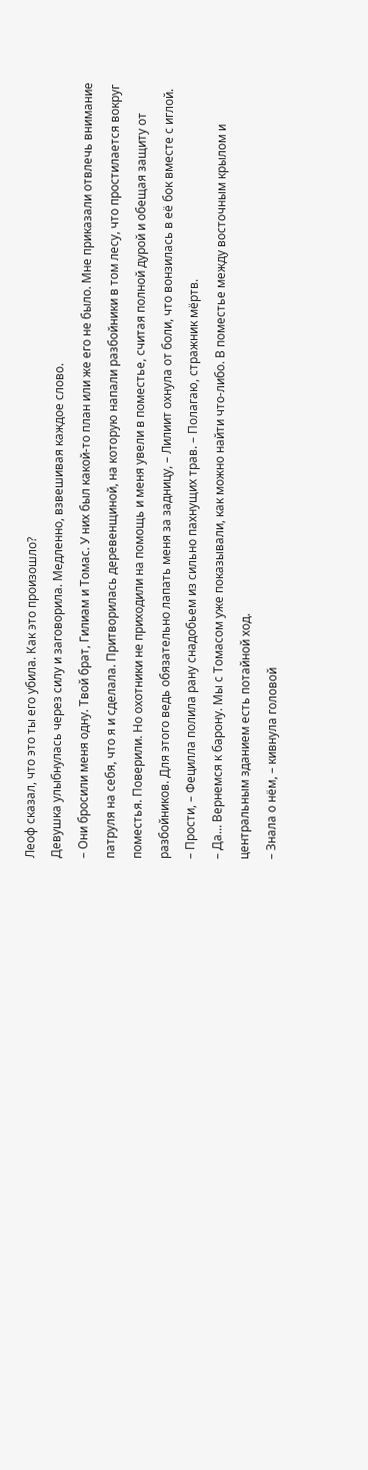Леоф сказал, что это ты его убила. Как это произошло?
Девушка улыбнулась через силу и заговорила. Медленно, взвешивая каждое слово.
– Они бросили меня одну. Твой брат, Гилиам и Томас. У них был какой-то план или же его не было. Мне приказали отвлечь внимание патруля на себя, что я и сделала. Притворилась деревенщиной, на которую напали разбойники в том лесу, что простилается вокруг поместья. Поверили. Но охотники не приходили на помощь и меня увели в поместье, считая полной дурой и обещая защиту от разбойников. Для этого ведь обязательно лапать меня за задницу, – Лилиит охнула от боли, что вонзилась в её бок вместе с иглой.
– Прости, – Фецилла полила рану снадобьем из сильно пахнущих трав. – Полагаю, стражник мёртв.
– Да… Вернемся к барону. Мы с Томасом уже показывали, как можно найти что-либо. В поместье между восточным крылом и центральным зданием есть потайной ход.
– Знала о нём, – кивнула головой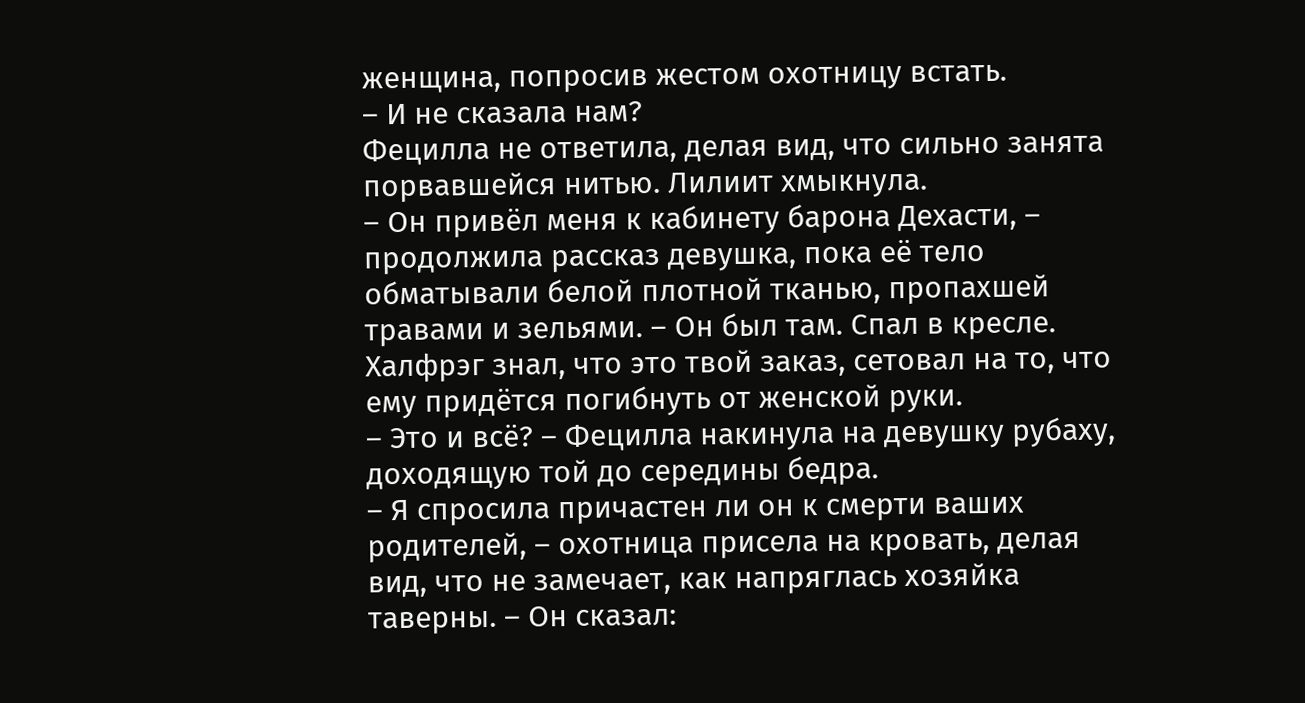женщина, попросив жестом охотницу встать.
– И не сказала нам?
Фецилла не ответила, делая вид, что сильно занята порвавшейся нитью. Лилиит хмыкнула.
– Он привёл меня к кабинету барона Дехасти, – продолжила рассказ девушка, пока её тело обматывали белой плотной тканью, пропахшей травами и зельями. – Он был там. Спал в кресле. Халфрэг знал, что это твой заказ, сетовал на то, что ему придётся погибнуть от женской руки.
– Это и всё? – Фецилла накинула на девушку рубаху, доходящую той до середины бедра.
– Я спросила причастен ли он к смерти ваших родителей, – охотница присела на кровать, делая вид, что не замечает, как напряглась хозяйка таверны. – Он сказал: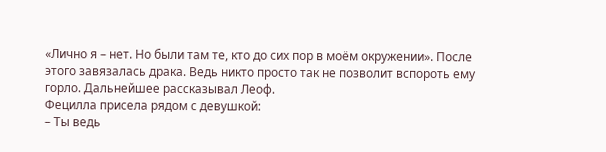«Лично я – нет. Но были там те, кто до сих пор в моём окружении». После этого завязалась драка. Ведь никто просто так не позволит вспороть ему горло. Дальнейшее рассказывал Леоф.
Фецилла присела рядом с девушкой:
– Ты ведь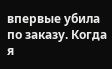впервые убила по заказу. Когда я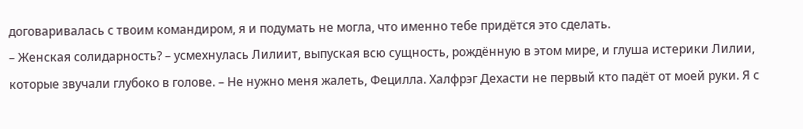договаривалась с твоим командиром, я и подумать не могла, что именно тебе придётся это сделать.
– Женская солидарность? – усмехнулась Лилиит, выпуская всю сущность, рождённую в этом мире, и глуша истерики Лилии, которые звучали глубоко в голове. – Не нужно меня жалеть, Фецилла. Халфрэг Дехасти не первый кто падёт от моей руки. Я с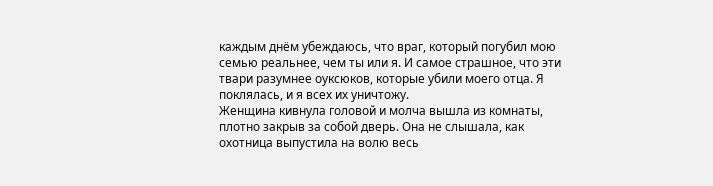каждым днём убеждаюсь, что враг, который погубил мою семью реальнее, чем ты или я. И самое страшное, что эти твари разумнее оуксюков, которые убили моего отца. Я поклялась, и я всех их уничтожу.
Женщина кивнула головой и молча вышла из комнаты, плотно закрыв за собой дверь. Она не слышала, как охотница выпустила на волю весь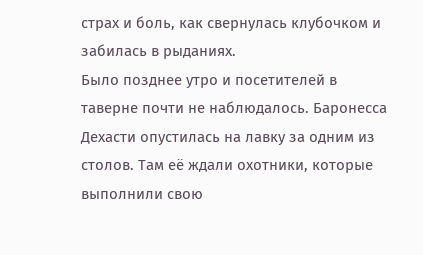страх и боль, как свернулась клубочком и забилась в рыданиях.
Было позднее утро и посетителей в таверне почти не наблюдалось. Баронесса Дехасти опустилась на лавку за одним из столов. Там её ждали охотники, которые выполнили свою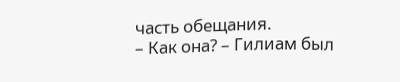часть обещания.
– Как она? – Гилиам был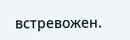встревожен.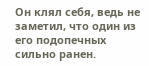Он клял себя, ведь не заметил, что один из его подопечных сильно ранен.